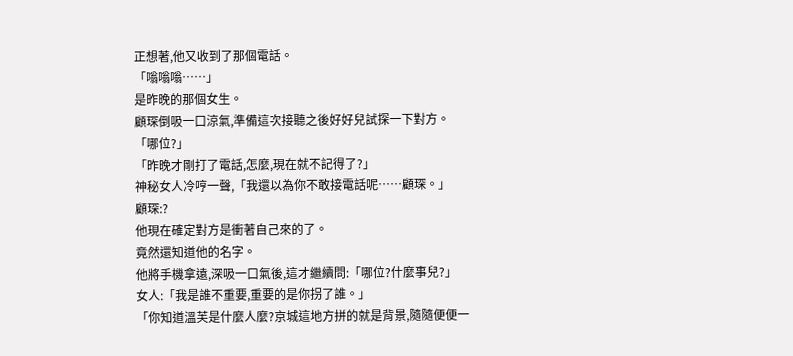正想著,他又收到了那個電話。
「嗡嗡嗡……」
是昨晚的那個女生。
顧琛倒吸一口涼氣,準備這次接聽之後好好兒試探一下對方。
「哪位?」
「昨晚才剛打了電話,怎麼,現在就不記得了?」
神秘女人冷哼一聲,「我還以為你不敢接電話呢……顧琛。」
顧琛:?
他現在確定對方是衝著自己來的了。
竟然還知道他的名字。
他將手機拿遠,深吸一口氣後,這才繼續問:「哪位?什麼事兒?」
女人:「我是誰不重要,重要的是你拐了誰。」
「你知道溫芙是什麼人麼?京城這地方拼的就是背景,隨隨便便一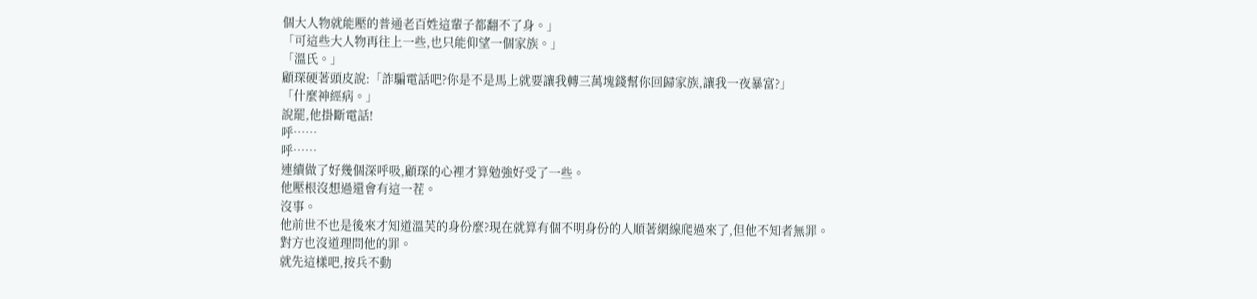個大人物就能壓的普通老百姓這輩子都翻不了身。」
「可這些大人物再往上一些,也只能仰望一個家族。」
「溫氏。」
顧琛硬著頭皮說:「詐騙電話吧?你是不是馬上就要讓我轉三萬塊錢幫你回歸家族,讓我一夜暴富?」
「什麼神經病。」
說罷,他掛斷電話!
呼……
呼……
連續做了好幾個深呼吸,顧琛的心裡才算勉強好受了一些。
他壓根沒想過還會有這一茬。
沒事。
他前世不也是後來才知道溫芙的身份麼?現在就算有個不明身份的人順著網線爬過來了,但他不知者無罪。
對方也沒道理問他的罪。
就先這樣吧,按兵不動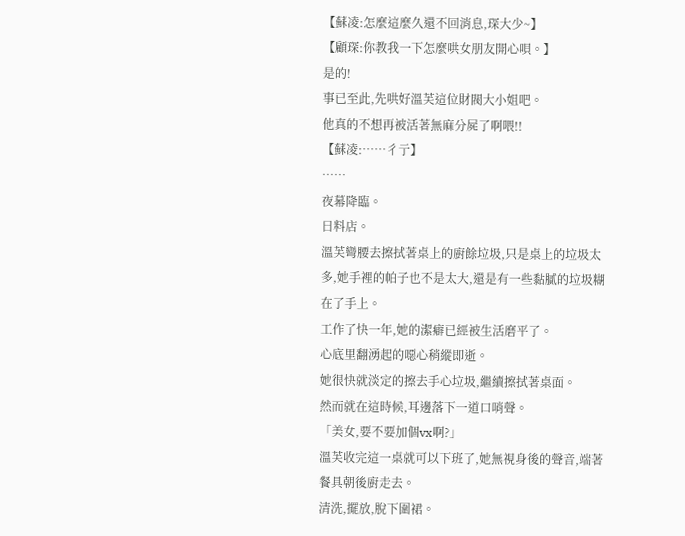【蘇凌:怎麼這麼久還不回消息,琛大少~】
【顧琛:你教我一下怎麼哄女朋友開心唄。】
是的!
事已至此,先哄好溫芙這位財閥大小姐吧。
他真的不想再被活著無麻分屍了啊喂!!
【蘇凌:……彳亍】
……
夜幕降臨。
日料店。
溫芙彎腰去擦拭著桌上的廚餘垃圾,只是桌上的垃圾太多,她手裡的帕子也不是太大,還是有一些黏膩的垃圾糊在了手上。
工作了快一年,她的潔癖已經被生活磨平了。
心底里翻湧起的噁心稍縱即逝。
她很快就淡定的擦去手心垃圾,繼續擦拭著桌面。
然而就在這時候,耳邊落下一道口哨聲。
「美女,要不要加個vx啊?」
溫芙收完這一桌就可以下班了,她無視身後的聲音,端著餐具朝後廚走去。
清洗,擺放,脫下圍裙。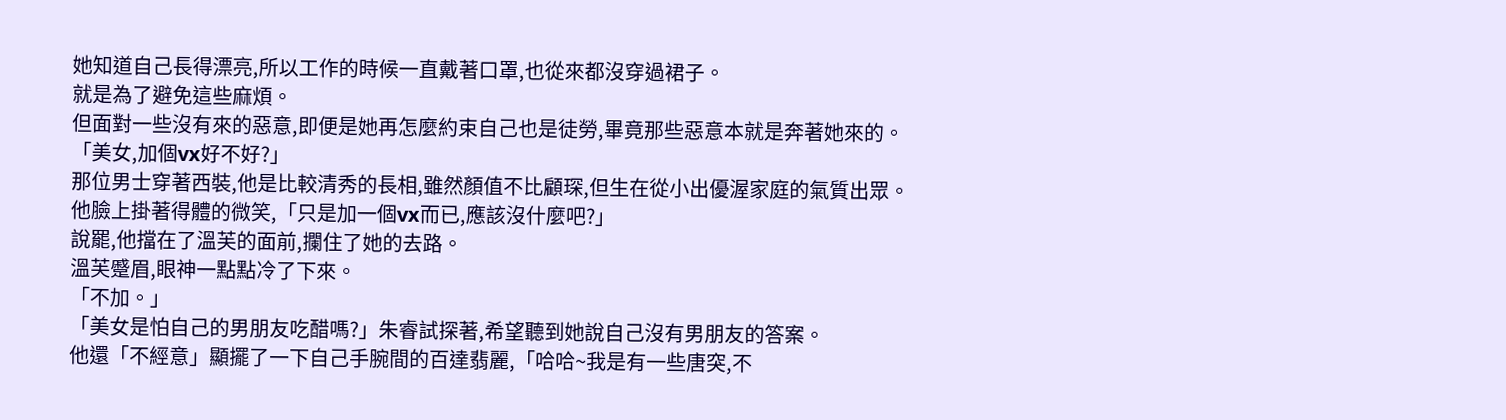她知道自己長得漂亮,所以工作的時候一直戴著口罩,也從來都沒穿過裙子。
就是為了避免這些麻煩。
但面對一些沒有來的惡意,即便是她再怎麼約束自己也是徒勞,畢竟那些惡意本就是奔著她來的。
「美女,加個vx好不好?」
那位男士穿著西裝,他是比較清秀的長相,雖然顏值不比顧琛,但生在從小出優渥家庭的氣質出眾。
他臉上掛著得體的微笑,「只是加一個vx而已,應該沒什麼吧?」
說罷,他擋在了溫芙的面前,攔住了她的去路。
溫芙蹙眉,眼神一點點冷了下來。
「不加。」
「美女是怕自己的男朋友吃醋嗎?」朱睿試探著,希望聽到她說自己沒有男朋友的答案。
他還「不經意」顯擺了一下自己手腕間的百達翡麗,「哈哈~我是有一些唐突,不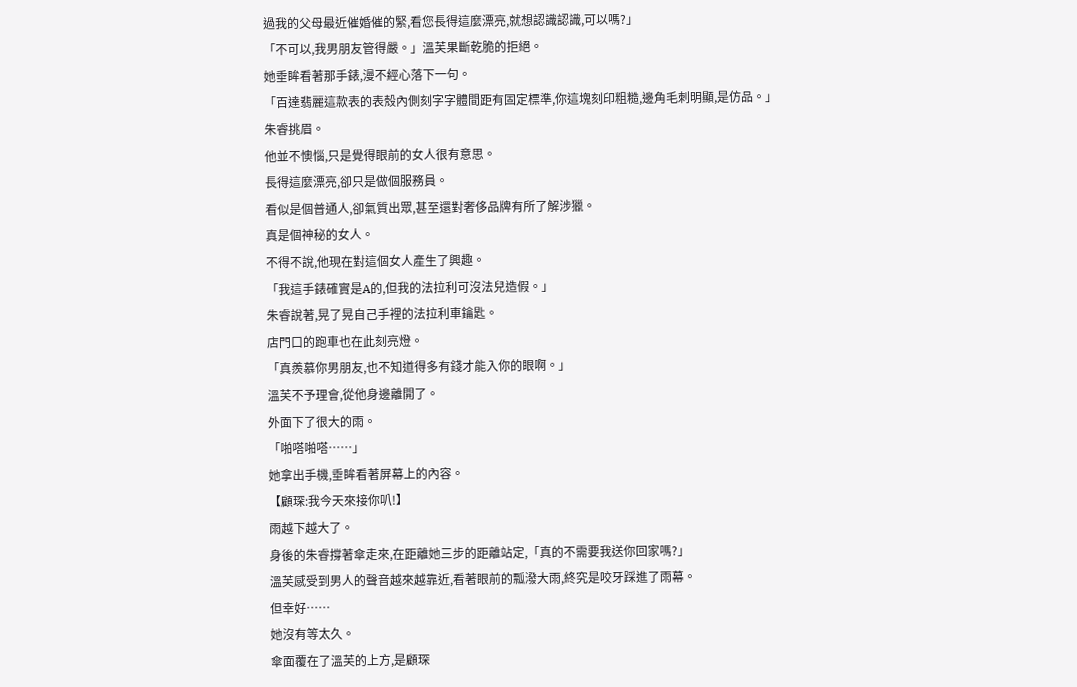過我的父母最近催婚催的緊,看您長得這麼漂亮,就想認識認識,可以嗎?」
「不可以,我男朋友管得嚴。」溫芙果斷乾脆的拒絕。
她垂眸看著那手錶,漫不經心落下一句。
「百達翡麗這款表的表殼內側刻字字體間距有固定標準,你這塊刻印粗糙,邊角毛刺明顯,是仿品。」
朱睿挑眉。
他並不懊惱,只是覺得眼前的女人很有意思。
長得這麼漂亮,卻只是做個服務員。
看似是個普通人,卻氣質出眾,甚至還對奢侈品牌有所了解涉獵。
真是個神秘的女人。
不得不說,他現在對這個女人產生了興趣。
「我這手錶確實是A的,但我的法拉利可沒法兒造假。」
朱睿說著,晃了晃自己手裡的法拉利車鑰匙。
店門口的跑車也在此刻亮燈。
「真羨慕你男朋友,也不知道得多有錢才能入你的眼啊。」
溫芙不予理會,從他身邊離開了。
外面下了很大的雨。
「啪嗒啪嗒……」
她拿出手機,垂眸看著屏幕上的內容。
【顧琛:我今天來接你叭!】
雨越下越大了。
身後的朱睿撐著傘走來,在距離她三步的距離站定,「真的不需要我送你回家嗎?」
溫芙感受到男人的聲音越來越靠近,看著眼前的瓢潑大雨,終究是咬牙踩進了雨幕。
但幸好……
她沒有等太久。
傘面覆在了溫芙的上方,是顧琛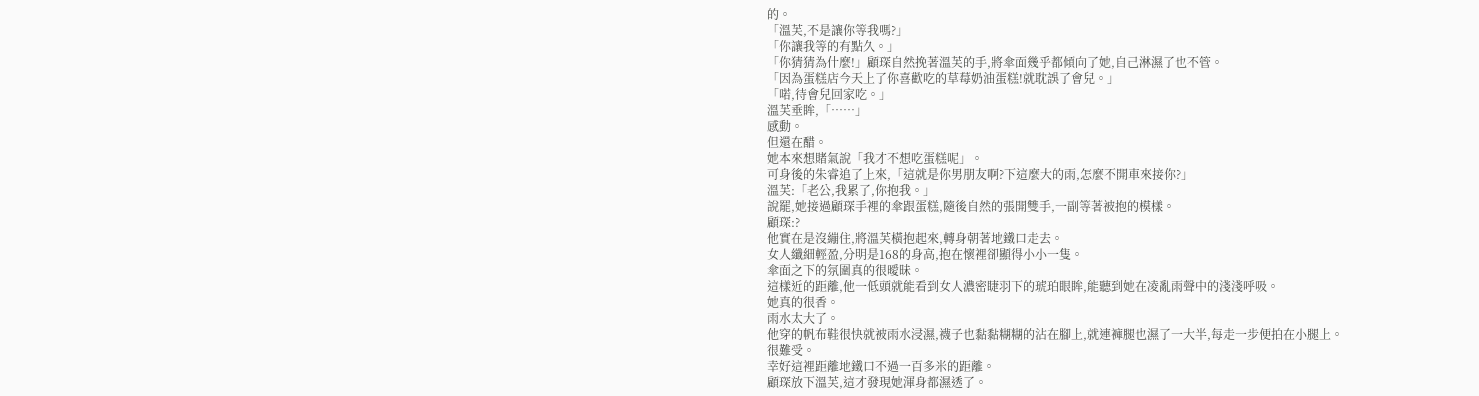的。
「溫芙,不是讓你等我嗎?」
「你讓我等的有點久。」
「你猜猜為什麼!」顧琛自然挽著溫芙的手,將傘面幾乎都傾向了她,自己淋濕了也不管。
「因為蛋糕店今天上了你喜歡吃的草莓奶油蛋糕!就耽誤了會兒。」
「喏,待會兒回家吃。」
溫芙垂眸,「……」
感動。
但還在醋。
她本來想賭氣說「我才不想吃蛋糕呢」。
可身後的朱睿追了上來,「這就是你男朋友啊?下這麼大的雨,怎麼不開車來接你?」
溫芙:「老公,我累了,你抱我。」
說罷,她接過顧琛手裡的傘跟蛋糕,隨後自然的張開雙手,一副等著被抱的模樣。
顧琛:?
他實在是沒繃住,將溫芙橫抱起來,轉身朝著地鐵口走去。
女人纖細輕盈,分明是168的身高,抱在懷裡卻顯得小小一隻。
傘面之下的氛圍真的很曖昧。
這樣近的距離,他一低頭就能看到女人濃密睫羽下的琥珀眼眸,能聽到她在凌亂雨聲中的淺淺呼吸。
她真的很香。
雨水太大了。
他穿的帆布鞋很快就被雨水浸濕,襪子也黏黏糊糊的沾在腳上,就連褲腿也濕了一大半,每走一步便拍在小腿上。
很難受。
幸好這裡距離地鐵口不過一百多米的距離。
顧琛放下溫芙,這才發現她渾身都濕透了。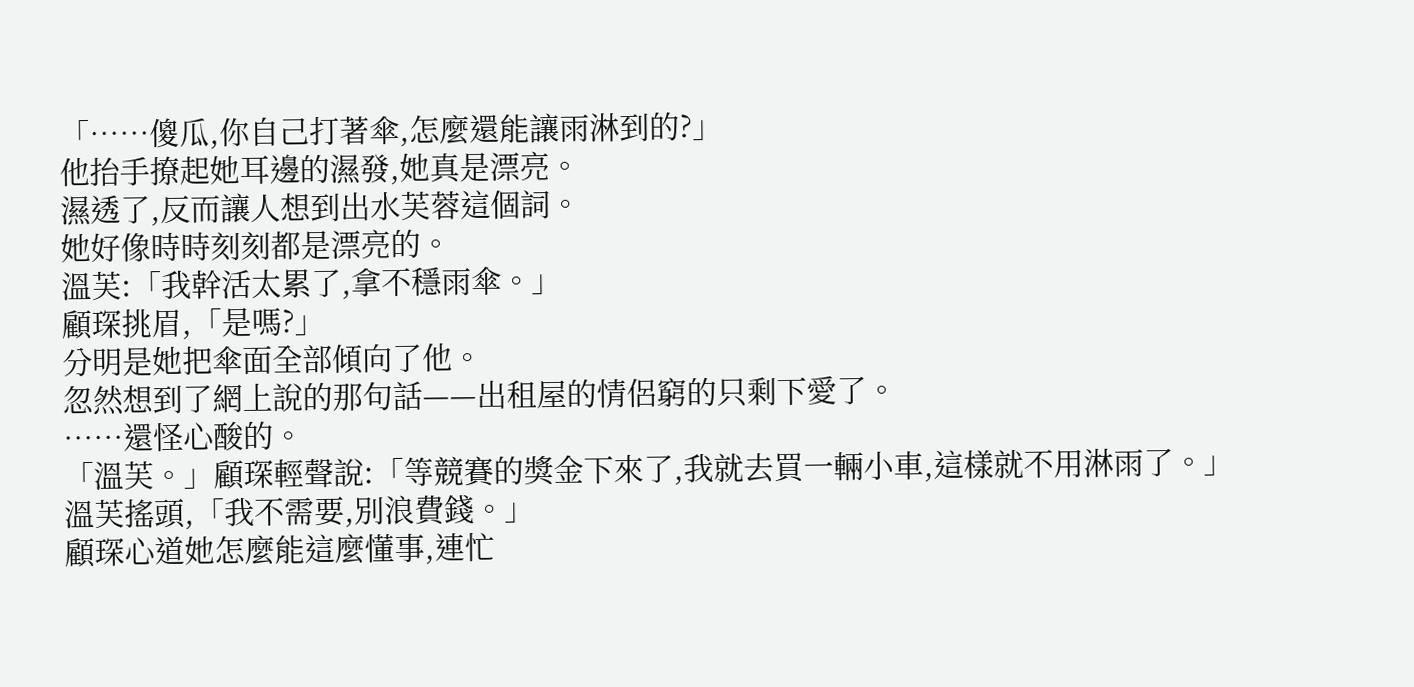「……傻瓜,你自己打著傘,怎麼還能讓雨淋到的?」
他抬手撩起她耳邊的濕發,她真是漂亮。
濕透了,反而讓人想到出水芙蓉這個詞。
她好像時時刻刻都是漂亮的。
溫芙:「我幹活太累了,拿不穩雨傘。」
顧琛挑眉,「是嗎?」
分明是她把傘面全部傾向了他。
忽然想到了網上說的那句話——出租屋的情侶窮的只剩下愛了。
……還怪心酸的。
「溫芙。」顧琛輕聲說:「等競賽的獎金下來了,我就去買一輛小車,這樣就不用淋雨了。」
溫芙搖頭,「我不需要,別浪費錢。」
顧琛心道她怎麼能這麼懂事,連忙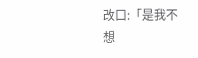改口:「是我不想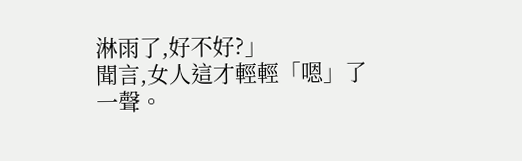淋雨了,好不好?」
聞言,女人這才輕輕「嗯」了一聲。